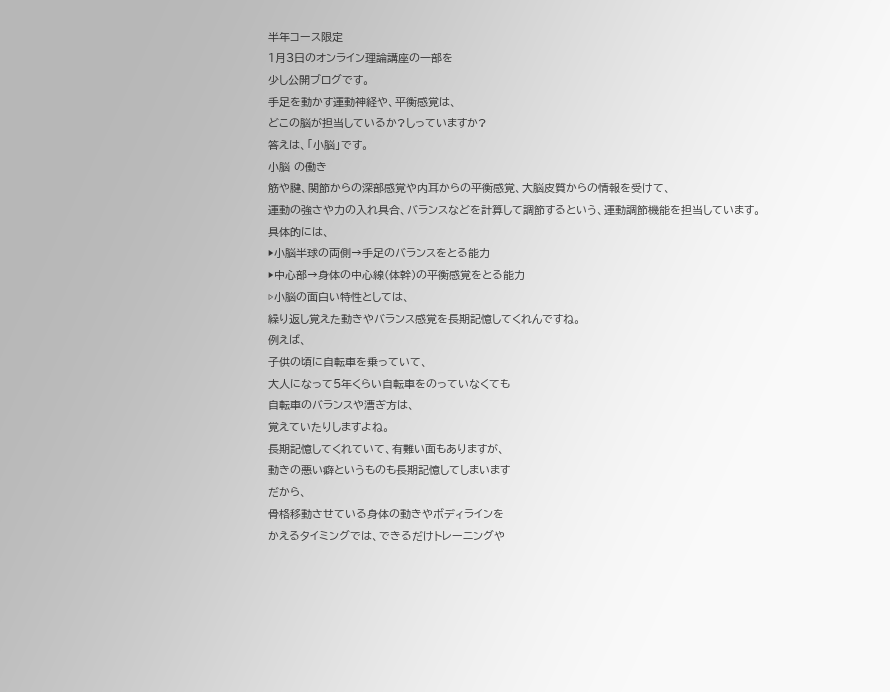半年コース限定
1月3日のオンライン理論講座の一部を
少し公開ブログです。
手足を動かす運動神経や、平衡感覚は、
どこの脳が担当しているか?しっていますか?
答えは、「小脳」です。
小脳 の働き
筋や腱、関節からの深部感覚や内耳からの平衡感覚、大脳皮質からの情報を受けて、
運動の強さや力の入れ具合、バランスなどを計算して調節するという、運動調節機能を担当しています。
具体的には、
▶小脳半球の両側→手足のバランスをとる能力
▶中心部→身体の中心線(体幹)の平衡感覚をとる能力
▷小脳の面白い特性としては、
繰り返し覚えた動きやバランス感覚を長期記憶してくれんですね。
例えば、
子供の頃に自転車を乗っていて、
大人になって5年くらい自転車をのっていなくても
自転車のバランスや漕ぎ方は、
覚えていたりしますよね。
長期記憶してくれていて、有難い面もありますが、
動きの悪い癖というものも長期記憶してしまいます
だから、
骨格移動させている身体の動きやボディラインを
かえるタイミングでは、できるだけトレーニングや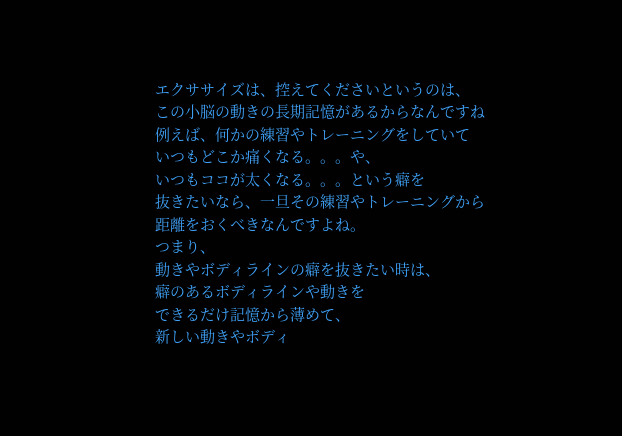エクササイズは、控えてくださいというのは、
この小脳の動きの長期記憶があるからなんですね
例えば、何かの練習やトレーニングをしていて
いつもどこか痛くなる。。。や、
いつもココが太くなる。。。という癖を
抜きたいなら、一旦その練習やトレーニングから
距離をおくべきなんですよね。
つまり、
動きやボディラインの癖を抜きたい時は、
癖のあるボディラインや動きを
できるだけ記憶から薄めて、
新しい動きやボディ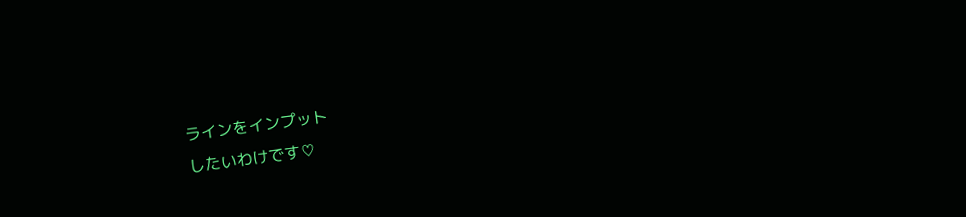ラインをインプット
したいわけです♡